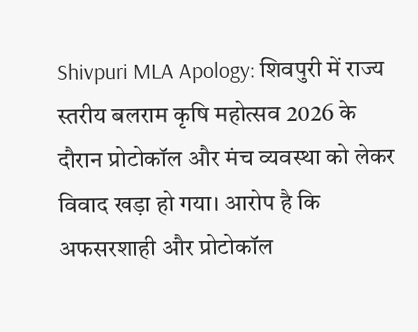Shivpuri MLA Apology: शिवपुरी में राज्य स्तरीय बलराम कृषि महोत्सव 2026 के दौरान प्रोटोकॉल और मंच व्यवस्था को लेकर विवाद खड़ा हो गया। आरोप है कि अफसरशाही और प्रोटोकॉल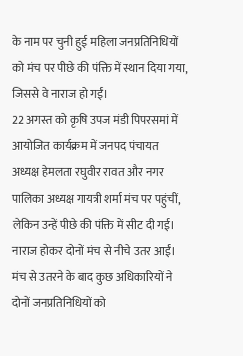के नाम पर चुनी हुई महिला जनप्रतिनिधियों को मंच पर पीछे की पंक्ति में स्थान दिया गया, जिससे वे नाराज हो गईं।
22 अगस्त को कृषि उपज मंडी पिपरसमां में आयोजित कार्यक्रम में जनपद पंचायत अध्यक्ष हेमलता रघुवीर रावत और नगर पालिका अध्यक्ष गायत्री शर्मा मंच पर पहुंचीं, लेकिन उन्हें पीछे की पंक्ति में सीट दी गई। नाराज होकर दोनों मंच से नीचे उतर आईं।
मंच से उतरने के बाद कुछ अधिकारियों ने दोनों जनप्रतिनिधियों को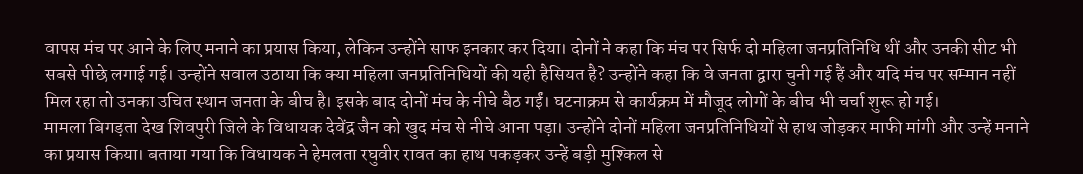वापस मंच पर आने के लिए मनाने का प्रयास किया, लेकिन उन्होंने साफ इनकार कर दिया। दोनों ने कहा कि मंच पर सिर्फ दो महिला जनप्रतिनिधि थीं और उनकी सीट भी सबसे पीछे लगाई गई। उन्होंने सवाल उठाया कि क्या महिला जनप्रतिनिधियों की यही हैसियत है? उन्होंने कहा कि वे जनता द्वारा चुनी गई हैं और यदि मंच पर सम्मान नहीं मिल रहा तो उनका उचित स्थान जनता के बीच है। इसके बाद दोनों मंच के नीचे बैठ गईं। घटनाक्रम से कार्यक्रम में मौजूद लोगों के बीच भी चर्चा शुरू हो गई।
मामला बिगड़ता देख शिवपुरी जिले के विधायक देवेंद्र जैन को खुद मंच से नीचे आना पड़ा। उन्होंने दोनों महिला जनप्रतिनिधियों से हाथ जोड़कर माफी मांगी और उन्हें मनाने का प्रयास किया। बताया गया कि विधायक ने हेमलता रघुवीर रावत का हाथ पकड़कर उन्हें बड़ी मुश्किल से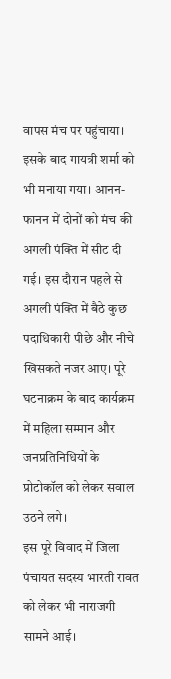वापस मंच पर पहुंचाया। इसके बाद गायत्री शर्मा को भी मनाया गया। आनन-फानन में दोनों को मंच की अगली पंक्ति में सीट दी गई। इस दौरान पहले से अगली पंक्ति में बैठे कुछ पदाधिकारी पीछे और नीचे खिसकते नजर आए। पूरे घटनाक्रम के बाद कार्यक्रम में महिला सम्मान और जनप्रतिनिधियों के प्रोटोकॉल को लेकर सवाल उठने लगे।
इस पूरे विवाद में जिला पंचायत सदस्य भारती रावत को लेकर भी नाराजगी सामने आई।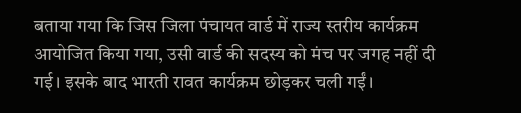बताया गया कि जिस जिला पंचायत वार्ड में राज्य स्तरीय कार्यक्रम आयोजित किया गया, उसी वार्ड की सदस्य को मंच पर जगह नहीं दी गई। इसके बाद भारती रावत कार्यक्रम छोड़कर चली गईं।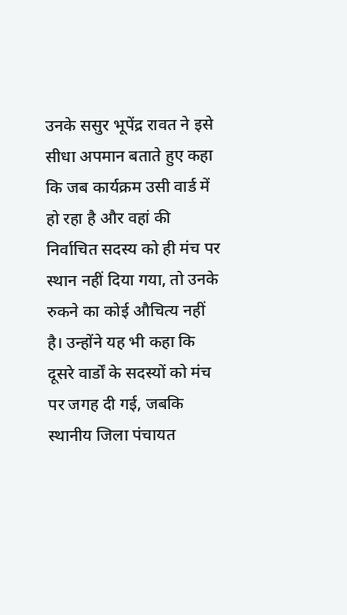उनके ससुर भूपेंद्र रावत ने इसे सीधा अपमान बताते हुए कहा कि जब कार्यक्रम उसी वार्ड में हो रहा है और वहां की निर्वाचित सदस्य को ही मंच पर स्थान नहीं दिया गया, तो उनके रुकने का कोई औचित्य नहीं है। उन्होंने यह भी कहा कि दूसरे वार्डों के सदस्यों को मंच पर जगह दी गई, जबकि स्थानीय जिला पंचायत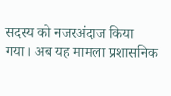सदस्य को नजरअंदाज किया गया। अब यह मामला प्रशासनिक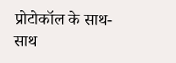प्रोटोकॉल के साथ-साथ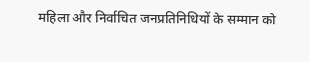महिला और निर्वाचित जनप्रतिनिधियों के सम्मान को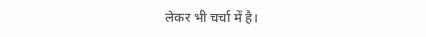लेकर भी चर्चा में है।